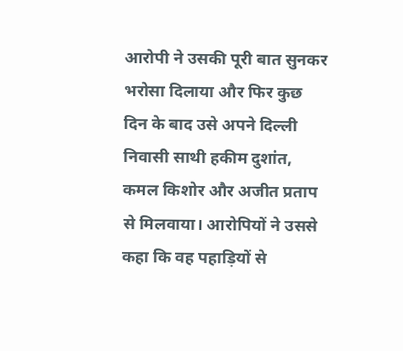आरोपी ने उसकी पूरी बात सुनकर भरोसा दिलाया और फिर कुछ दिन के बाद उसे अपने दिल्ली निवासी साथी हकीम दुशांत, कमल किशोर और अजीत प्रताप से मिलवाया। आरोपियों ने उससे कहा कि वह पहाड़ियों से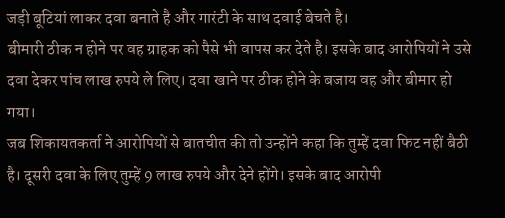जड़ी बूटियां लाकर दवा बनाते है और गारंटी के साथ दवाई बेचते है।
बीमारी ठीक न होने पर वह ग्राहक को पैसे भी वापस कर देते है। इसके बाद आरोपियों ने उसे दवा देकर पांच लाख रुपये ले लिए। दवा खाने पर ठीक होने के बजाय वह और बीमार हो गया।
जब शिकायतकर्ता ने आरोपियों से बातचीत की तो उन्होंने कहा कि तुम्हें दवा फिट नहीं बैठी है। दूसरी दवा के लिए तुम्हें 9 लाख रुपये और देने होंगे। इसके बाद आरोपी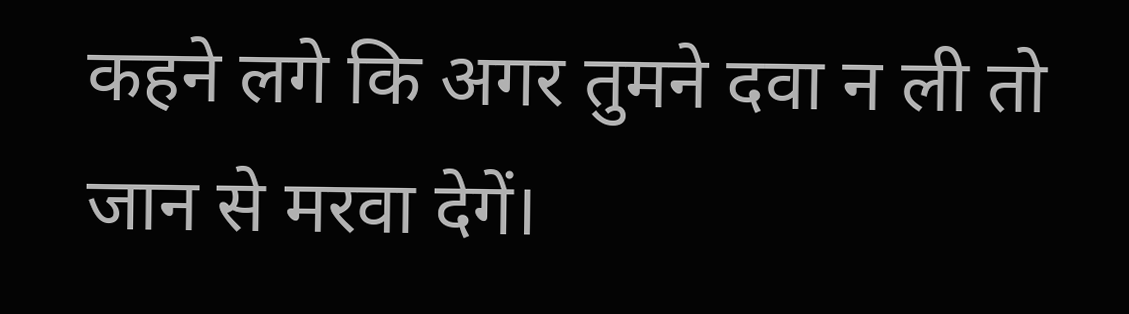कहने लगे कि अगर तुमने दवा न ली तो जान से मरवा देगें।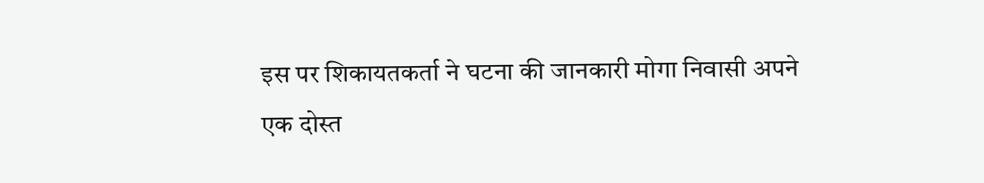इस पर शिकायतकर्ता ने घटना की जानकारी मोगा निवासी अपने एक दोस्त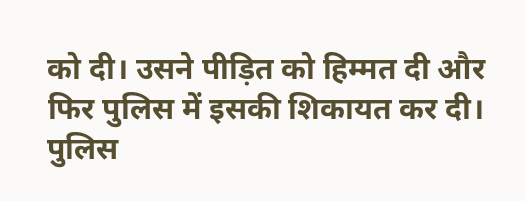को दी। उसने पीड़ित को हिम्मत दी और फिर पुलिस में इसकी शिकायत कर दी। पुलिस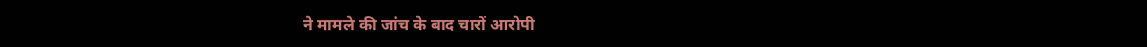ने मामले की जांच के बाद चारों आरोपी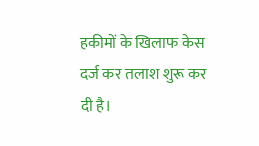हकीमों के खिलाफ केस दर्ज कर तलाश शुरू कर दी है।